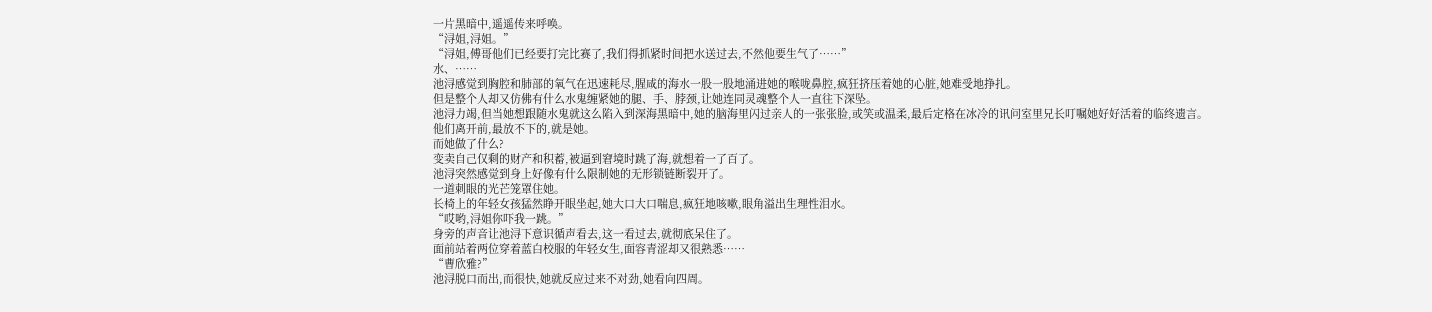一片黑暗中,遥遥传来呼唤。
“浔姐,浔姐。”
“浔姐,傅哥他们已经要打完比赛了,我们得抓紧时间把水送过去,不然他要生气了……”
水、……
池浔感觉到胸腔和肺部的氧气在迅速耗尽,腥咸的海水一股一股地涌进她的喉咙鼻腔,疯狂挤压着她的心脏,她难受地挣扎。
但是整个人却又仿佛有什么水鬼缠紧她的腿、手、脖颈,让她连同灵魂整个人一直往下深坠。
池浔力竭,但当她想跟随水鬼就这么陷入到深海黑暗中,她的脑海里闪过亲人的一张张脸,或笑或温柔,最后定格在冰冷的讯问室里兄长叮嘱她好好活着的临终遗言。
他们离开前,最放不下的,就是她。
而她做了什么?
变卖自己仅剩的财产和积蓄,被逼到窘境时跳了海,就想着一了百了。
池浔突然感觉到身上好像有什么限制她的无形锁链断裂开了。
一道刺眼的光芒笼罩住她。
长椅上的年轻女孩猛然睁开眼坐起,她大口大口喘息,疯狂地咳嗽,眼角溢出生理性泪水。
“哎哟,浔姐你吓我一跳。”
身旁的声音让池浔下意识循声看去,这一看过去,就彻底呆住了。
面前站着两位穿着蓝白校服的年轻女生,面容青涩却又很熟悉……
“曹欣雅?”
池浔脱口而出,而很快,她就反应过来不对劲,她看向四周。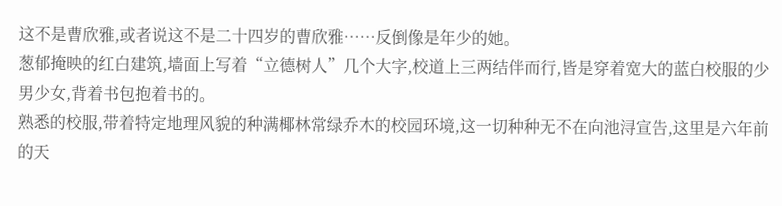这不是曹欣雅,或者说这不是二十四岁的曹欣雅……反倒像是年少的她。
葱郁掩映的红白建筑,墙面上写着“立德树人”几个大字,校道上三两结伴而行,皆是穿着宽大的蓝白校服的少男少女,背着书包抱着书的。
熟悉的校服,带着特定地理风貌的种满椰林常绿乔木的校园环境,这一切种种无不在向池浔宣告,这里是六年前的天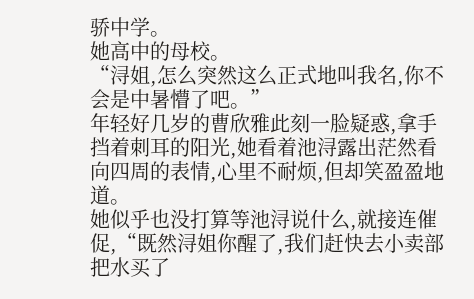骄中学。
她高中的母校。
“浔姐,怎么突然这么正式地叫我名,你不会是中暑懵了吧。”
年轻好几岁的曹欣雅此刻一脸疑惑,拿手挡着刺耳的阳光,她看着池浔露出茫然看向四周的表情,心里不耐烦,但却笑盈盈地道。
她似乎也没打算等池浔说什么,就接连催促,“既然浔姐你醒了,我们赶快去小卖部把水买了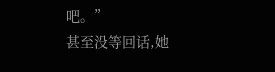吧。”
甚至没等回话,她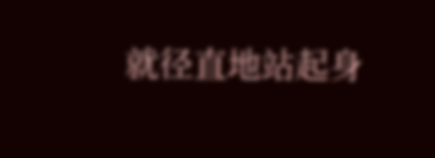就径直地站起身